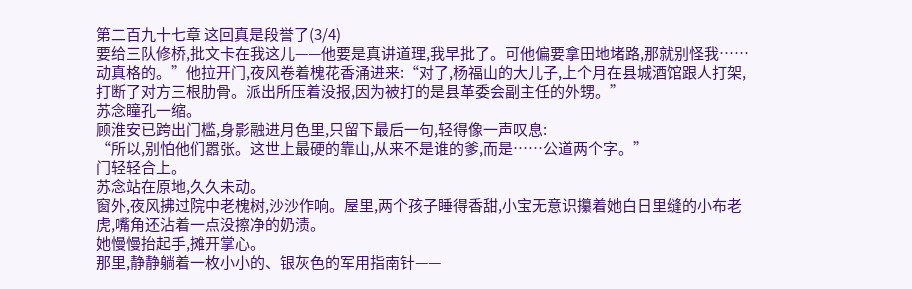第二百九十七章 这回真是段誉了(3/4)
要给三队修桥,批文卡在我这儿——他要是真讲道理,我早批了。可他偏要拿田地堵路,那就别怪我……动真格的。”他拉开门,夜风卷着槐花香涌进来:“对了,杨福山的大儿子,上个月在县城酒馆跟人打架,打断了对方三根肋骨。派出所压着没报,因为被打的是县革委会副主任的外甥。”
苏念瞳孔一缩。
顾淮安已跨出门槛,身影融进月色里,只留下最后一句,轻得像一声叹息:
“所以,别怕他们嚣张。这世上最硬的靠山,从来不是谁的爹,而是……公道两个字。”
门轻轻合上。
苏念站在原地,久久未动。
窗外,夜风拂过院中老槐树,沙沙作响。屋里,两个孩子睡得香甜,小宝无意识攥着她白日里缝的小布老虎,嘴角还沾着一点没擦净的奶渍。
她慢慢抬起手,摊开掌心。
那里,静静躺着一枚小小的、银灰色的军用指南针——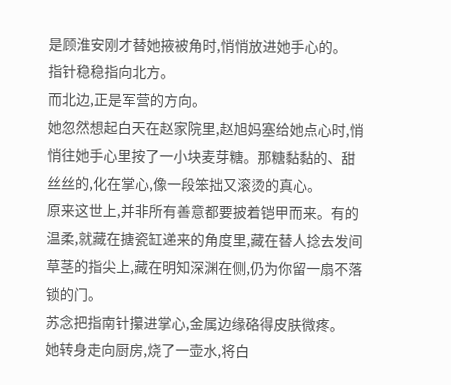是顾淮安刚才替她掖被角时,悄悄放进她手心的。
指针稳稳指向北方。
而北边,正是军营的方向。
她忽然想起白天在赵家院里,赵旭妈塞给她点心时,悄悄往她手心里按了一小块麦芽糖。那糖黏黏的、甜丝丝的,化在掌心,像一段笨拙又滚烫的真心。
原来这世上,并非所有善意都要披着铠甲而来。有的温柔,就藏在搪瓷缸递来的角度里,藏在替人捻去发间草茎的指尖上,藏在明知深渊在侧,仍为你留一扇不落锁的门。
苏念把指南针攥进掌心,金属边缘硌得皮肤微疼。
她转身走向厨房,烧了一壶水,将白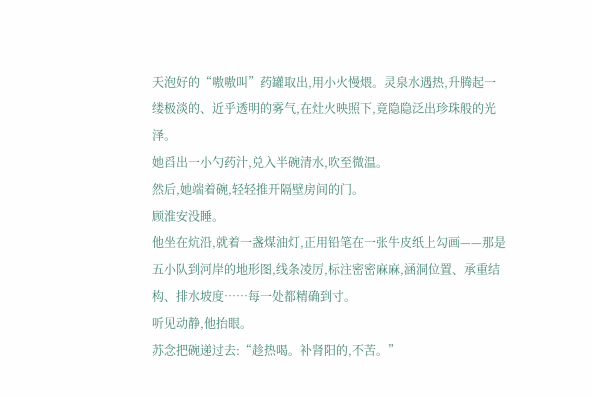天泡好的“嗷嗷叫”药罐取出,用小火慢煨。灵泉水遇热,升腾起一缕极淡的、近乎透明的雾气,在灶火映照下,竟隐隐泛出珍珠般的光泽。
她舀出一小勺药汁,兑入半碗清水,吹至微温。
然后,她端着碗,轻轻推开隔壁房间的门。
顾淮安没睡。
他坐在炕沿,就着一盏煤油灯,正用铅笔在一张牛皮纸上勾画——那是五小队到河岸的地形图,线条凌厉,标注密密麻麻,涵洞位置、承重结构、排水坡度……每一处都精确到寸。
听见动静,他抬眼。
苏念把碗递过去:“趁热喝。补肾阳的,不苦。”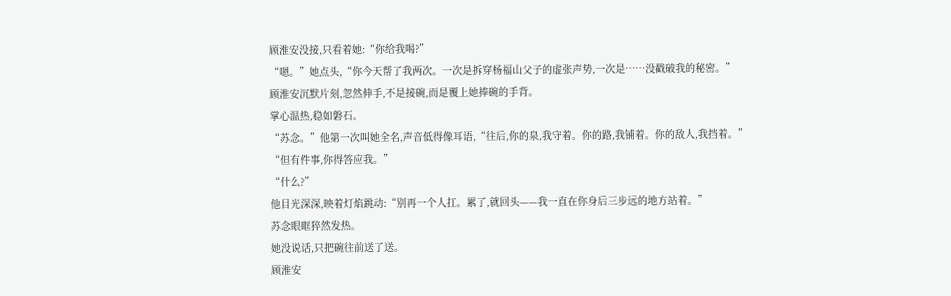顾淮安没接,只看着她:“你给我喝?”
“嗯。”她点头,“你今天帮了我两次。一次是拆穿杨福山父子的虚张声势,一次是……没戳破我的秘密。”
顾淮安沉默片刻,忽然伸手,不是接碗,而是覆上她捧碗的手背。
掌心温热,稳如磐石。
“苏念。”他第一次叫她全名,声音低得像耳语,“往后,你的泉,我守着。你的路,我铺着。你的敌人,我挡着。”
“但有件事,你得答应我。”
“什么?”
他目光深深,映着灯焰跳动:“别再一个人扛。累了,就回头——我一直在你身后三步远的地方站着。”
苏念眼眶猝然发热。
她没说话,只把碗往前送了送。
顾淮安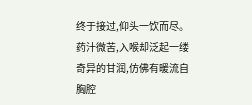终于接过,仰头一饮而尽。
药汁微苦,入喉却泛起一缕奇异的甘润,仿佛有暖流自胸腔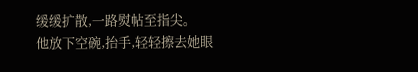缓缓扩散,一路熨帖至指尖。
他放下空碗,抬手,轻轻擦去她眼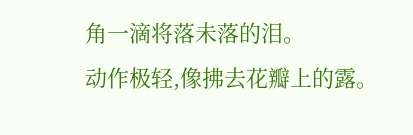角一滴将落未落的泪。
动作极轻,像拂去花瓣上的露。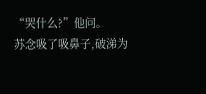“哭什么?”他问。
苏念吸了吸鼻子,破涕为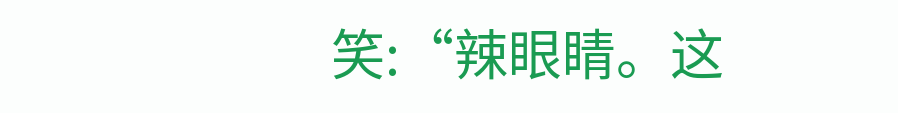笑:“辣眼睛。这